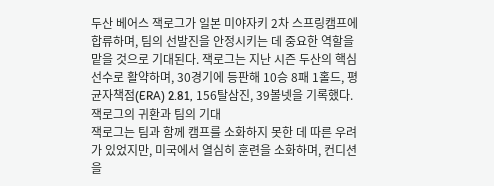두산 베어스 잭로그가 일본 미야자키 2차 스프링캠프에 합류하며, 팀의 선발진을 안정시키는 데 중요한 역할을 맡을 것으로 기대된다. 잭로그는 지난 시즌 두산의 핵심 선수로 활약하며, 30경기에 등판해 10승 8패 1홀드, 평균자책점(ERA) 2.81, 156탈삼진, 39볼넷을 기록했다.
잭로그의 귀환과 팀의 기대
잭로그는 팀과 함께 캠프를 소화하지 못한 데 따른 우려가 있었지만, 미국에서 열심히 훈련을 소화하며, 컨디션을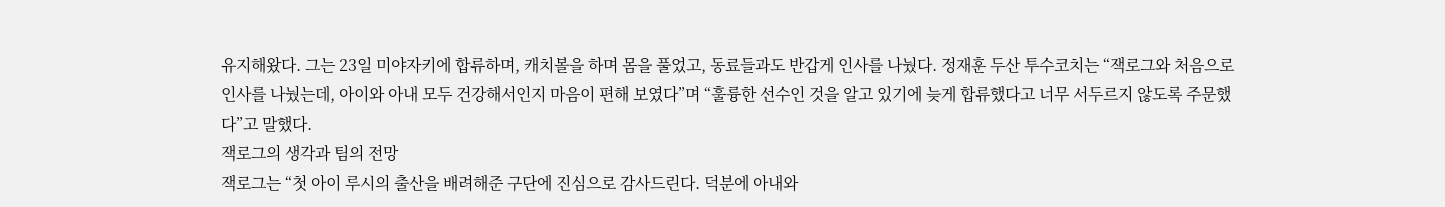유지해왔다. 그는 23일 미야자키에 합류하며, 캐치볼을 하며 몸을 풀었고, 동료들과도 반갑게 인사를 나눴다. 정재훈 두산 투수코치는 “잭로그와 처음으로 인사를 나눴는데, 아이와 아내 모두 건강해서인지 마음이 편해 보였다”며 “훌륭한 선수인 것을 알고 있기에 늦게 합류했다고 너무 서두르지 않도록 주문했다”고 말했다.
잭로그의 생각과 팀의 전망
잭로그는 “첫 아이 루시의 출산을 배려해준 구단에 진심으로 감사드린다. 덕분에 아내와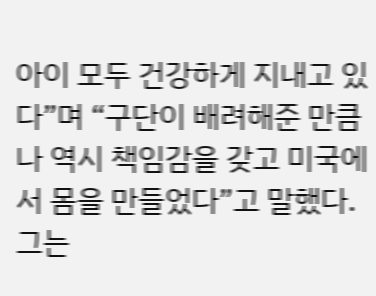아이 모두 건강하게 지내고 있다”며 “구단이 배려해준 만큼 나 역시 책임감을 갖고 미국에서 몸을 만들었다”고 말했다. 그는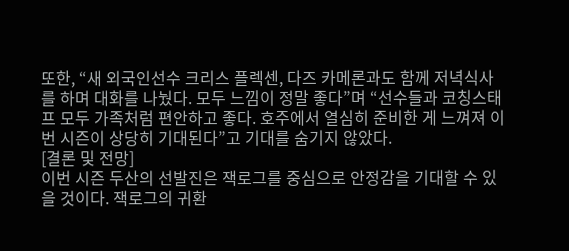또한, “새 외국인선수 크리스 플렉센, 다즈 카메론과도 함께 저녁식사를 하며 대화를 나눴다. 모두 느낌이 정말 좋다”며 “선수들과 코칭스태프 모두 가족처럼 편안하고 좋다. 호주에서 열심히 준비한 게 느껴져 이번 시즌이 상당히 기대된다”고 기대를 숨기지 않았다.
[결론 및 전망]
이번 시즌 두산의 선발진은 잭로그를 중심으로 안정감을 기대할 수 있을 것이다. 잭로그의 귀환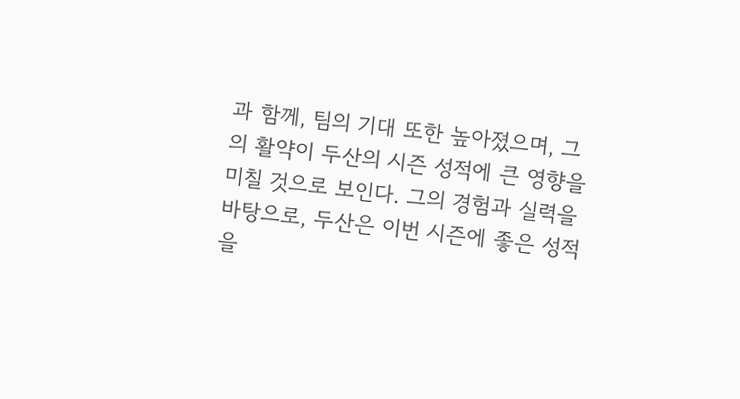과 함께, 팀의 기대 또한 높아졌으며, 그의 활약이 두산의 시즌 성적에 큰 영향을 미칠 것으로 보인다. 그의 경험과 실력을 바탕으로, 두산은 이번 시즌에 좋은 성적을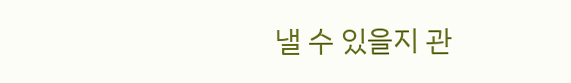낼 수 있을지 관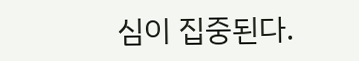심이 집중된다.